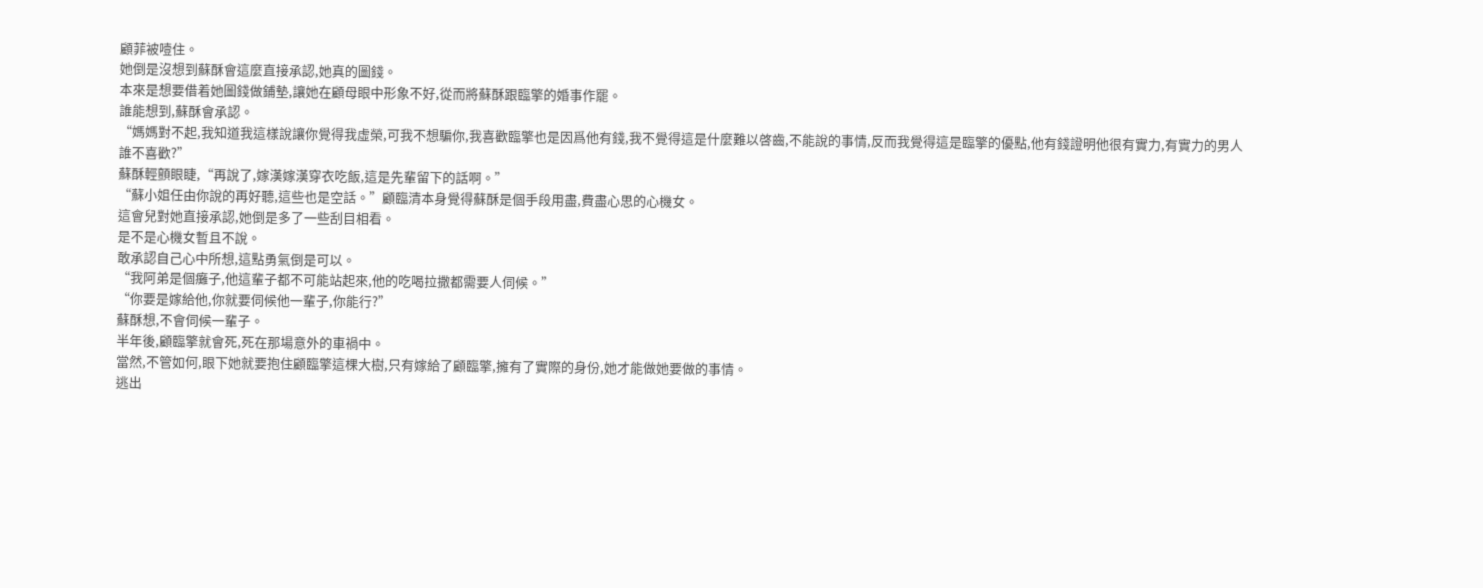顧菲被噎住。
她倒是沒想到蘇酥會這麼直接承認,她真的圖錢。
本來是想要借着她圖錢做鋪墊,讓她在顧母眼中形象不好,從而將蘇酥跟臨擎的婚事作罷。
誰能想到,蘇酥會承認。
“媽媽對不起,我知道我這樣說讓你覺得我虛榮,可我不想騙你,我喜歡臨擎也是因爲他有錢,我不覺得這是什麼難以啓齒,不能說的事情,反而我覺得這是臨擎的優點,他有錢證明他很有實力,有實力的男人誰不喜歡?”
蘇酥輕顫眼睫,“再說了,嫁漢嫁漢穿衣吃飯,這是先輩留下的話啊。”
“蘇小姐任由你說的再好聽,這些也是空話。”顧臨清本身覺得蘇酥是個手段用盡,費盡心思的心機女。
這會兒對她直接承認,她倒是多了一些刮目相看。
是不是心機女暫且不說。
敢承認自己心中所想,這點勇氣倒是可以。
“我阿弟是個癱子,他這輩子都不可能站起來,他的吃喝拉撒都需要人伺候。”
“你要是嫁給他,你就要伺候他一輩子,你能行?”
蘇酥想,不會伺候一輩子。
半年後,顧臨擎就會死,死在那場意外的車禍中。
當然,不管如何,眼下她就要抱住顧臨擎這棵大樹,只有嫁給了顧臨擎,擁有了實際的身份,她才能做她要做的事情。
逃出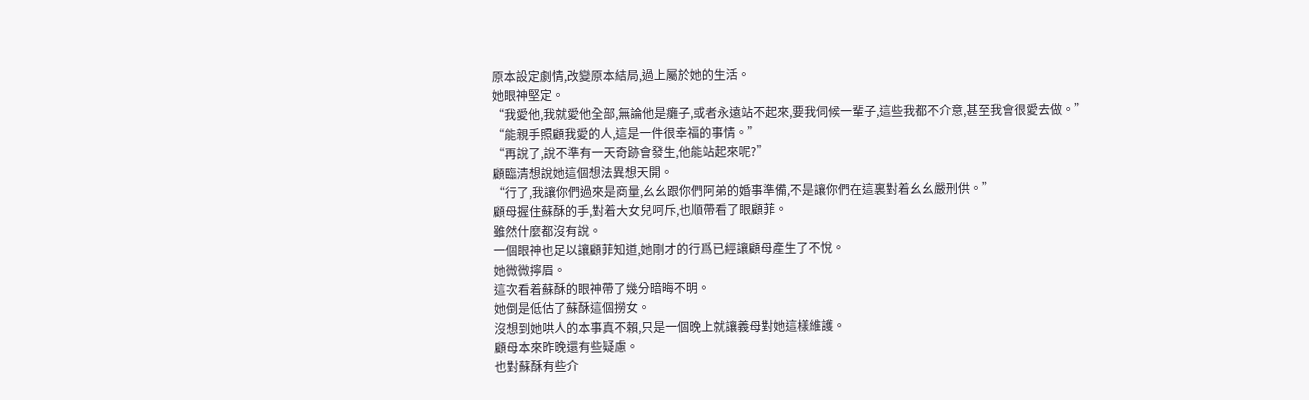原本設定劇情,改變原本結局,過上屬於她的生活。
她眼神堅定。
“我愛他,我就愛他全部,無論他是癱子,或者永遠站不起來,要我伺候一輩子,這些我都不介意,甚至我會很愛去做。”
“能親手照顧我愛的人,這是一件很幸福的事情。”
“再說了,說不準有一天奇跡會發生,他能站起來呢?”
顧臨清想說她這個想法異想天開。
“行了,我讓你們過來是商量,幺幺跟你們阿弟的婚事準備,不是讓你們在這裏對着幺幺嚴刑供。”
顧母握住蘇酥的手,對着大女兒呵斥,也順帶看了眼顧菲。
雖然什麼都沒有說。
一個眼神也足以讓顧菲知道,她剛才的行爲已經讓顧母產生了不悅。
她微微擰眉。
這次看着蘇酥的眼神帶了幾分暗晦不明。
她倒是低估了蘇酥這個撈女。
沒想到她哄人的本事真不賴,只是一個晚上就讓義母對她這樣維護。
顧母本來昨晚還有些疑慮。
也對蘇酥有些介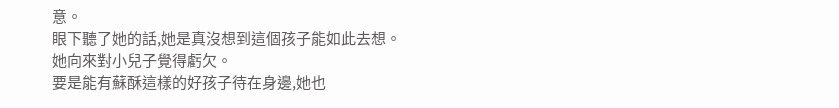意。
眼下聽了她的話,她是真沒想到這個孩子能如此去想。
她向來對小兒子覺得虧欠。
要是能有蘇酥這樣的好孩子待在身邊,她也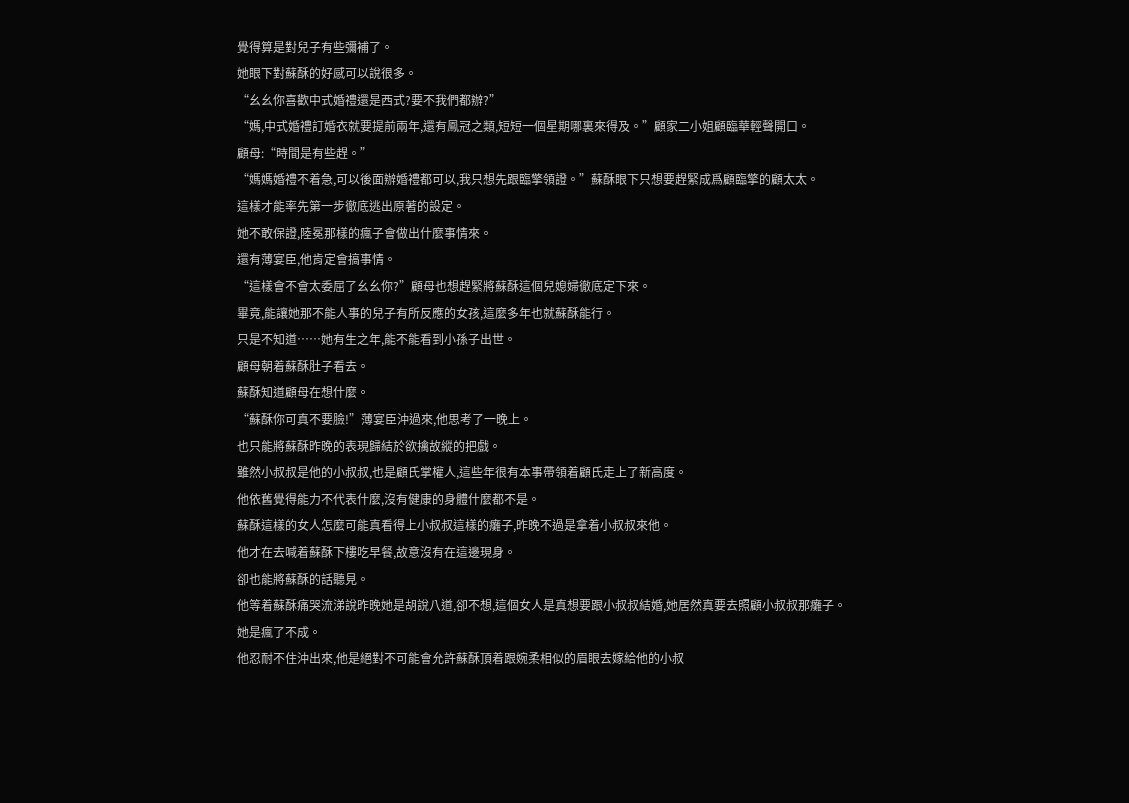覺得算是對兒子有些彌補了。
她眼下對蘇酥的好感可以說很多。
“幺幺你喜歡中式婚禮還是西式?要不我們都辦?”
“媽,中式婚禮訂婚衣就要提前兩年,還有鳳冠之類,短短一個星期哪裏來得及。”顧家二小姐顧臨華輕聲開口。
顧母:“時間是有些趕。”
“媽媽婚禮不着急,可以後面辦婚禮都可以,我只想先跟臨擎領證。”蘇酥眼下只想要趕緊成爲顧臨擎的顧太太。
這樣才能率先第一步徹底逃出原著的設定。
她不敢保證,陸冕那樣的瘋子會做出什麼事情來。
還有薄宴臣,他肯定會搞事情。
“這樣會不會太委屈了幺幺你?”顧母也想趕緊將蘇酥這個兒媳婦徹底定下來。
畢竟,能讓她那不能人事的兒子有所反應的女孩,這麼多年也就蘇酥能行。
只是不知道……她有生之年,能不能看到小孫子出世。
顧母朝着蘇酥肚子看去。
蘇酥知道顧母在想什麼。
“蘇酥你可真不要臉!”薄宴臣沖過來,他思考了一晚上。
也只能將蘇酥昨晚的表現歸結於欲擒故縱的把戲。
雖然小叔叔是他的小叔叔,也是顧氏掌權人,這些年很有本事帶領着顧氏走上了新高度。
他依舊覺得能力不代表什麼,沒有健康的身體什麼都不是。
蘇酥這樣的女人怎麼可能真看得上小叔叔這樣的癱子,昨晚不過是拿着小叔叔來他。
他才在去喊着蘇酥下樓吃早餐,故意沒有在這邊現身。
卻也能將蘇酥的話聽見。
他等着蘇酥痛哭流涕說昨晚她是胡說八道,卻不想,這個女人是真想要跟小叔叔結婚,她居然真要去照顧小叔叔那癱子。
她是瘋了不成。
他忍耐不住沖出來,他是絕對不可能會允許蘇酥頂着跟婉柔相似的眉眼去嫁給他的小叔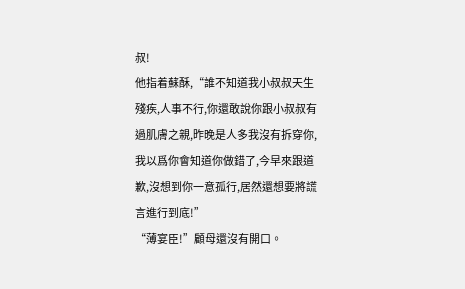叔!
他指着蘇酥,“誰不知道我小叔叔天生殘疾,人事不行,你還敢說你跟小叔叔有過肌膚之親,昨晚是人多我沒有拆穿你,我以爲你會知道你做錯了,今早來跟道歉,沒想到你一意孤行,居然還想要將謊言進行到底!”
“薄宴臣!”顧母還沒有開口。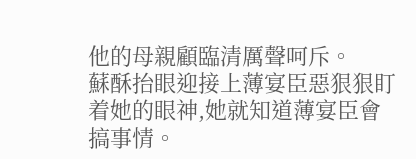他的母親顧臨清厲聲呵斥。
蘇酥抬眼迎接上薄宴臣惡狠狠盯着她的眼神,她就知道薄宴臣會搞事情。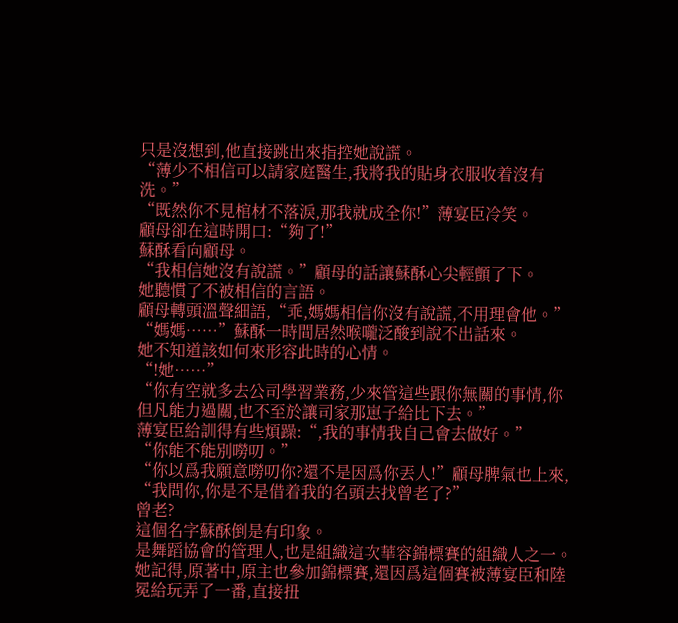只是沒想到,他直接跳出來指控她說謊。
“薄少不相信可以請家庭醫生,我將我的貼身衣服收着沒有洗。”
“既然你不見棺材不落淚,那我就成全你!”薄宴臣冷笑。
顧母卻在這時開口:“夠了!”
蘇酥看向顧母。
“我相信她沒有說謊。”顧母的話讓蘇酥心尖輕顫了下。
她聽慣了不被相信的言語。
顧母轉頭溫聲細語,“乖,媽媽相信你沒有說謊,不用理會他。”
“媽媽……”蘇酥一時間居然喉嚨泛酸到說不出話來。
她不知道該如何來形容此時的心情。
“!她……”
“你有空就多去公司學習業務,少來管這些跟你無關的事情,你但凡能力過關,也不至於讓司家那崽子給比下去。”
薄宴臣給訓得有些煩躁:“,我的事情我自己會去做好。”
“你能不能別嘮叨。”
“你以爲我願意嘮叨你?還不是因爲你丟人!”顧母脾氣也上來,
“我問你,你是不是借着我的名頭去找曾老了?”
曾老?
這個名字蘇酥倒是有印象。
是舞蹈協會的管理人,也是組織這次華容錦標賽的組織人之一。
她記得,原著中,原主也參加錦標賽,還因爲這個賽被薄宴臣和陸冕給玩弄了一番,直接扭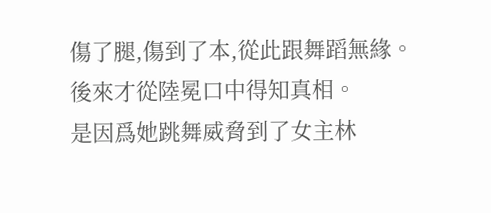傷了腿,傷到了本,從此跟舞蹈無緣。
後來才從陸冕口中得知真相。
是因爲她跳舞威脅到了女主林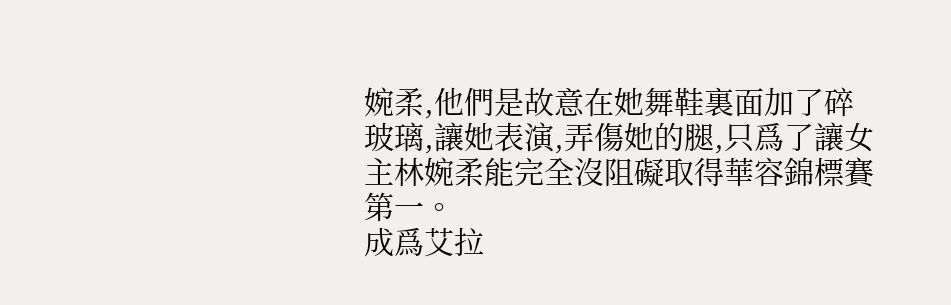婉柔,他們是故意在她舞鞋裏面加了碎玻璃,讓她表演,弄傷她的腿,只爲了讓女主林婉柔能完全沒阻礙取得華容錦標賽第一。
成爲艾拉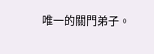唯一的關門弟子。